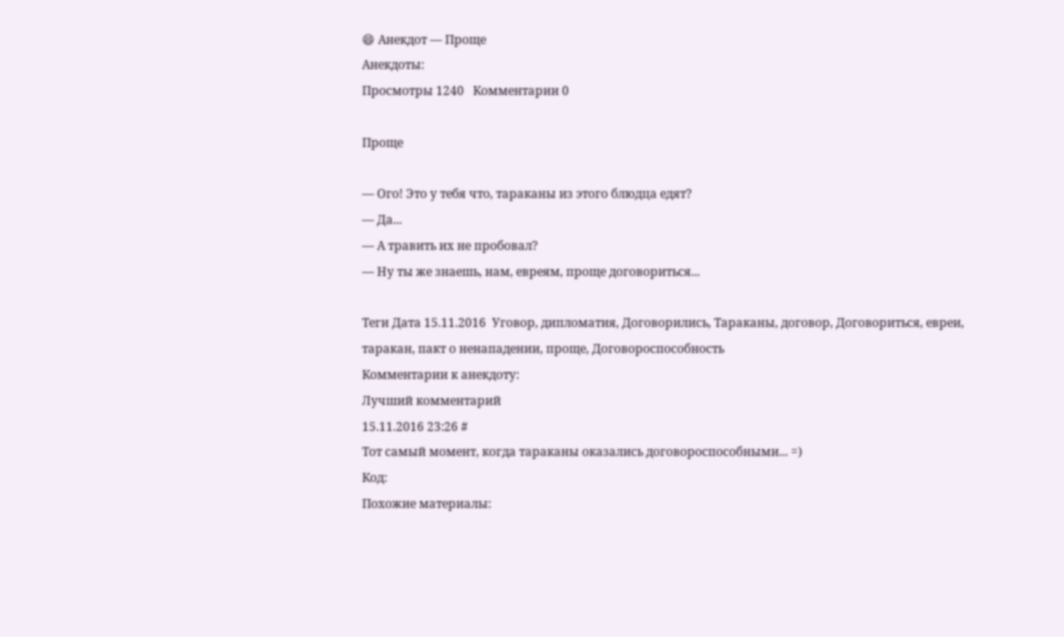😄 Анекдот — Проще
Анекдоты:
Просмотры 1240   Комментарии 0

Проще

— Ого! Это у тебя что, тараканы из этого блюдца едят?
— Да...
— А травить их не пробовал?
— Ну ты же знаешь, нам, евреям, проще договориться...

Теги Дата 15.11.2016  Уговор, дипломатия, Договорились, Тараканы, договор, Договориться, евреи, таракан, пакт о ненападении, проще, Договороспособность
Комментарии к анекдоту:
Лучший комментарий
15.11.2016 23:26 #
Тот самый момент, когда тараканы оказались договороспособными... =)
Код:
Похожие материалы: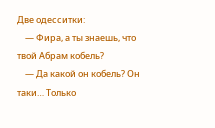Две одесситки:
    — Фира, а ты знаешь, что твой Абрам кобель?
    — Да какой он кобель? Он таки… Только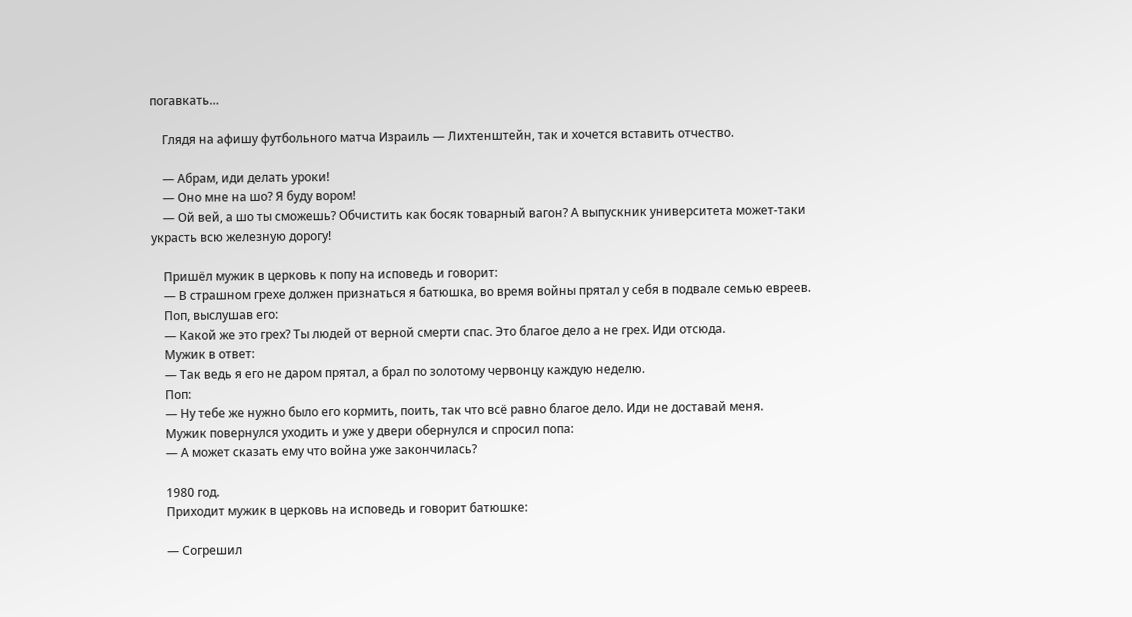погавкать…

    Глядя на афишу футбольного матча Израиль — Лихтенштейн, так и хочется вставить отчество.

    — Абрам, иди делать уроки!
    — Оно мне на шо? Я буду вором!
    — Ой вей, а шо ты сможешь? Обчистить как босяк товарный вагон? А выпускник университета может-таки украсть всю железную дорогу!

    Пришёл мужик в церковь к попу на исповедь и говорит:
    — В страшном грехе должен признаться я батюшка, во время войны прятал у себя в подвале семью евреев.
    Поп, выслушав его:
    — Какой же это грех? Ты людей от верной смерти спас. Это благое дело а не грех. Иди отсюда.
    Мужик в ответ:
    — Так ведь я его не даром прятал, а брал по золотому червонцу каждую неделю.
    Поп:
    — Ну тебе же нужно было его кормить, поить, так что всё равно благое дело. Иди не доставай меня.
    Мужик повернулся уходить и уже у двери обернулся и спросил попа:
    — А может сказать ему что война уже закончилась?

    1980 год.
    Приходит мужик в церковь на исповедь и говорит батюшке:

    — Согрешил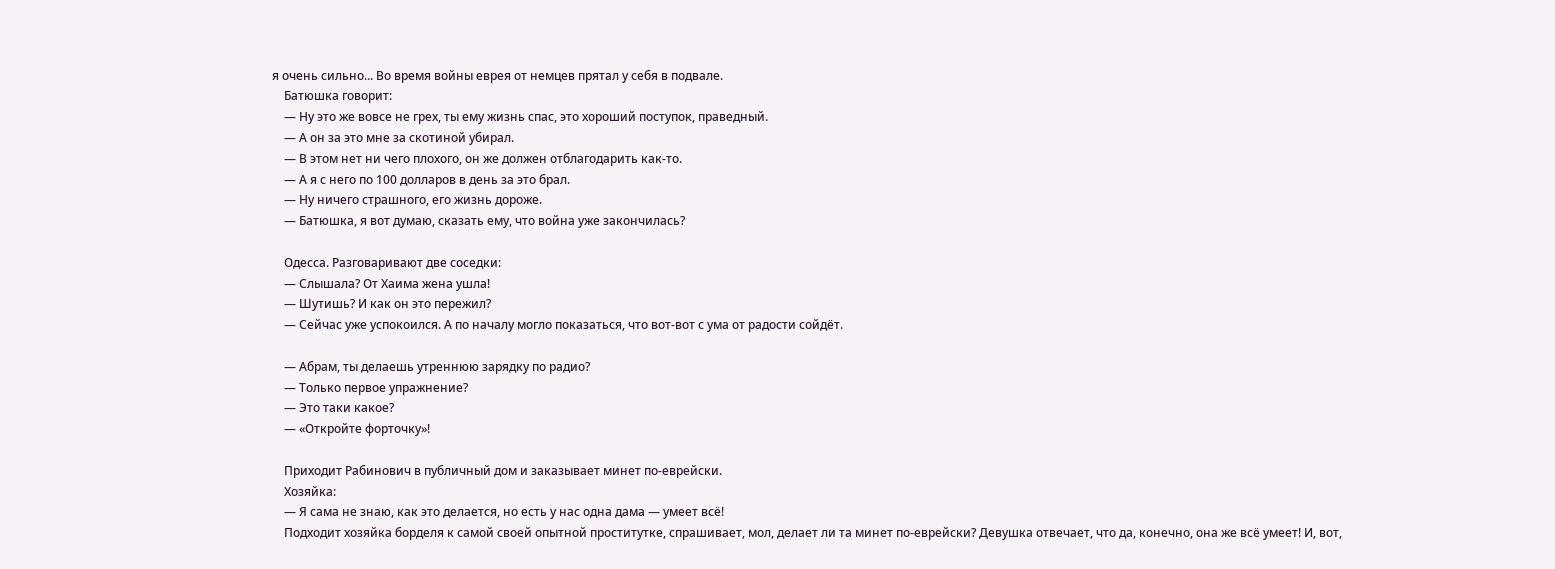я очень сильно... Во время войны еврея от немцев прятал у себя в подвале.
    Батюшка говорит:
    — Ну это же вовсе не грех, ты ему жизнь спас, это хороший поступок, праведный.
    — А он за это мне за скотиной убирал.
    — В этом нет ни чего плохого, он же должен отблагодарить как-то.
    — А я с него по 100 долларов в день за это брал.
    — Ну ничего страшного, его жизнь дороже.
    — Батюшка, я вот думаю, сказать ему, что война уже закончилась?

    Одесса. Разговаривают две соседки:
    — Слышала? От Хаима жена ушла!
    — Шутишь? И как он это пережил?
    — Сейчас уже успокоился. А по началу могло показаться, что вот-вот с ума от радости сойдёт.

    — Абрам, ты делаешь утреннюю зарядку по радио?
    — Только первое упражнение?
    — Это таки какое?
    — «Откройте форточку»!

    Приходит Рабинович в публичный дом и заказывает минeт по-еврейски.
    Хозяйка:
    — Я сама не знаю, как это делается, но есть у нас одна дама — умеет всё!
    Подходит хозяйка борделя к самой своей опытной проститутке, спрашивает, мол, делает ли та минeт по-еврейски? Девушка отвечает, что да, конечно, она же всё умеет! И, вот,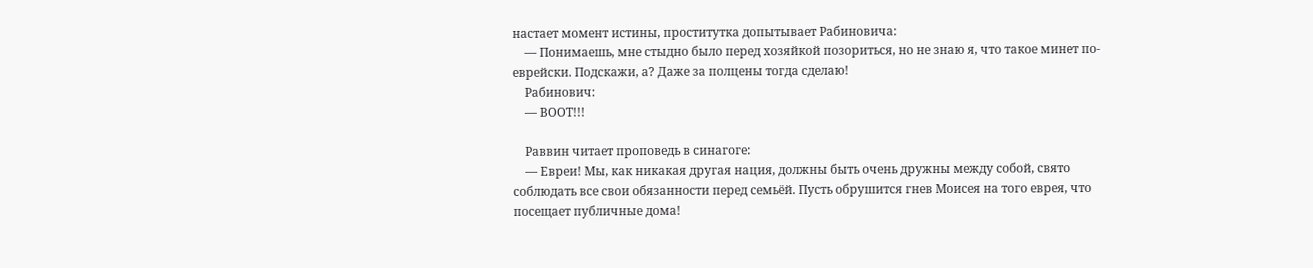настает момент истины, проститутка допытывает Рабиновича:
    — Понимаешь, мне стыдно было перед хозяйкой позориться, но не знаю я, что такое минeт по-еврейски. Подскажи, а? Даже за полцены тогда сделаю!
    Рабинович:
    — ВООТ!!!

    Раввин читает проповедь в синагоге:
    — Евреи! Мы, как никакая другая нация, должны быть очень дружны между собой, свято соблюдать все свои обязанности перед семьёй. Пусть обрушится гнев Моисея на того еврея, что посещает публичные дома!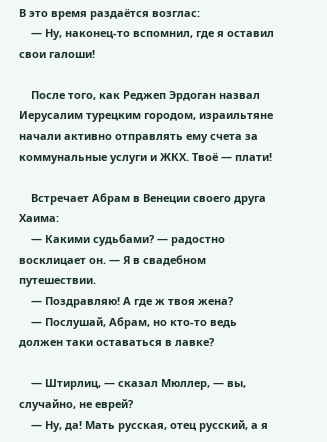В это время раздаётся возглас:
    — Ну, наконец-то вспомнил, где я оставил свои галоши!

    После того, как Реджеп Эрдоган назвал Иерусалим турецким городом, израильтяне начали активно отправлять ему счета за коммунальные услуги и ЖКХ. Твоё — плати!

    Встречает Абрам в Венеции своего друга Хаима:
    — Какими судьбами? — радостно восклицает он. — Я в свадебном путешествии.
    — Поздравляю! А где ж твоя жена?
    — Послушай, Абрам, но кто-то ведь должен таки оставаться в лавке?

    — Штирлиц, — сказал Мюллер, — вы, случайно, не еврей?
    — Ну, да! Мать русская, отец русский, а я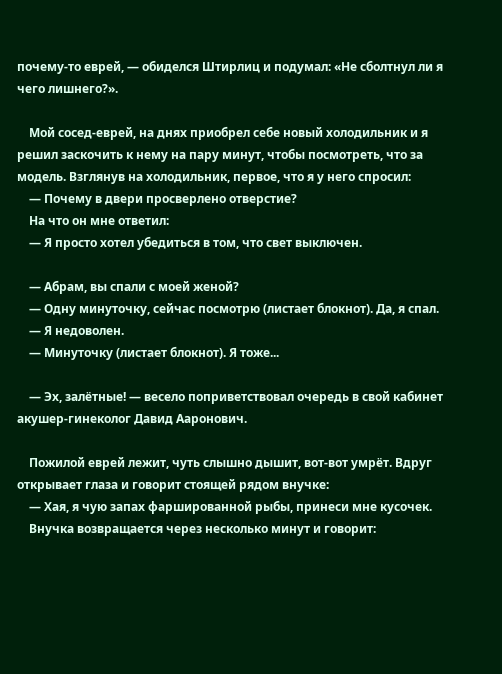почему-то еврей, — обиделся Штирлиц и подумал: «Не сболтнул ли я чего лишнего?».

    Мой сосед-еврей, на днях приобрел себе новый холодильник и я решил заскочить к нему на пару минут, чтобы посмотреть, что за модель. Взглянув на холодильник, первое, что я у него спросил:
    — Почему в двери просверлено отверстие?
    На что он мне ответил:
    — Я просто хотел убедиться в том, что свет выключен.

    — Абрам, вы спали с моей женой?
    — Одну минуточку, сейчас посмотрю (листает блокнот). Да, я спал.
    — Я недоволен.
    — Минуточку (листает блокнот). Я тоже...

    — Эх, залётные! — весело поприветствовал очередь в свой кабинет акушер-гинеколог Давид Ааронович.

    Пожилой еврей лежит, чуть слышно дышит, вот-вот умрёт. Вдруг открывает глаза и говорит стоящей рядом внучке:
    — Хая, я чую запах фаршированной рыбы, принеси мне кусочек.
    Внучка возвращается через несколько минут и говорит: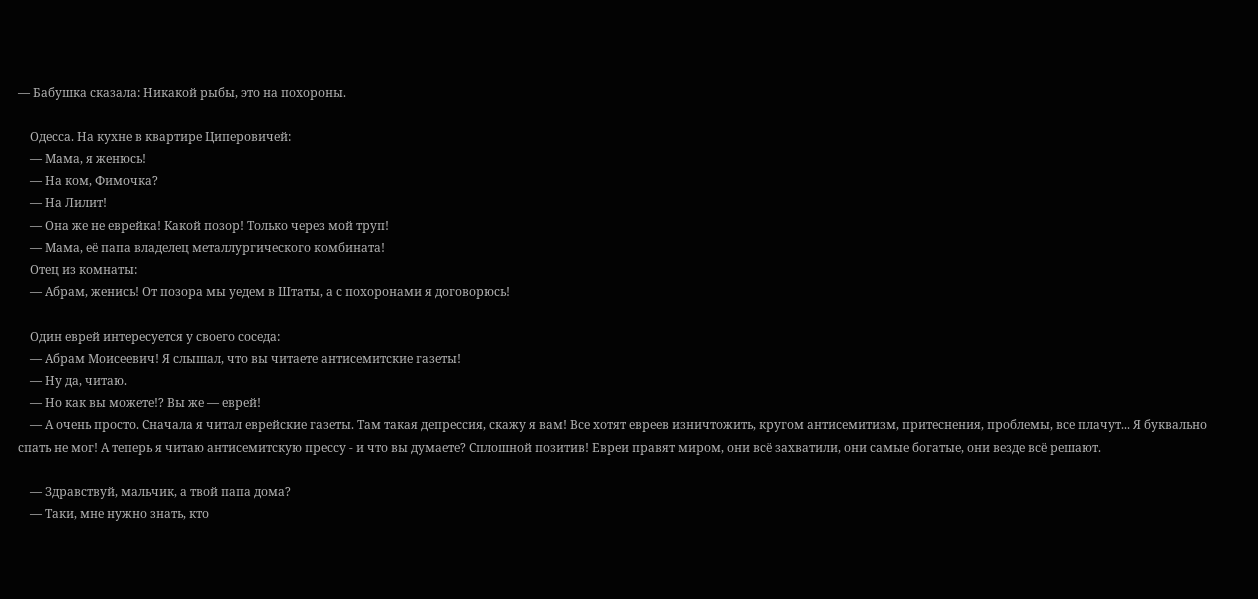— Бабушка сказала: Никакой рыбы, это на похороны.

    Одесса. На кухне в квартире Циперовичей:
    — Мама, я женюсь!
    — На ком, Фимочка?
    — На Лилит!
    — Она же не еврейка! Какой позор! Только через мой труп!
    — Мама, её папа владелец металлургического комбината!
    Отец из комнаты:
    — Абрам, женись! От позора мы уедем в Штаты, а с похоронами я договорюсь!

    Один еврей интересуется у своего соседа:
    — Абрам Моисеевич! Я слышал, что вы читаете антисемитские газеты!
    — Ну да, читаю.
    — Но как вы можете!? Вы же — еврей!
    — А очень просто. Сначала я читал еврейские газеты. Там такая депрессия, скажу я вам! Все хотят евреев изничтожить, кругом антисемитизм, притеснения, проблемы, все плачут... Я буквально спать не мог! А теперь я читаю антисемитскую прессу - и что вы думаете? Сплошной позитив! Евреи правят миром, они всё захватили, они самые богатые, они везде всё решают.

    — Здравствуй, мальчик, а твой папа дома?
    — Таки, мне нужно знать, кто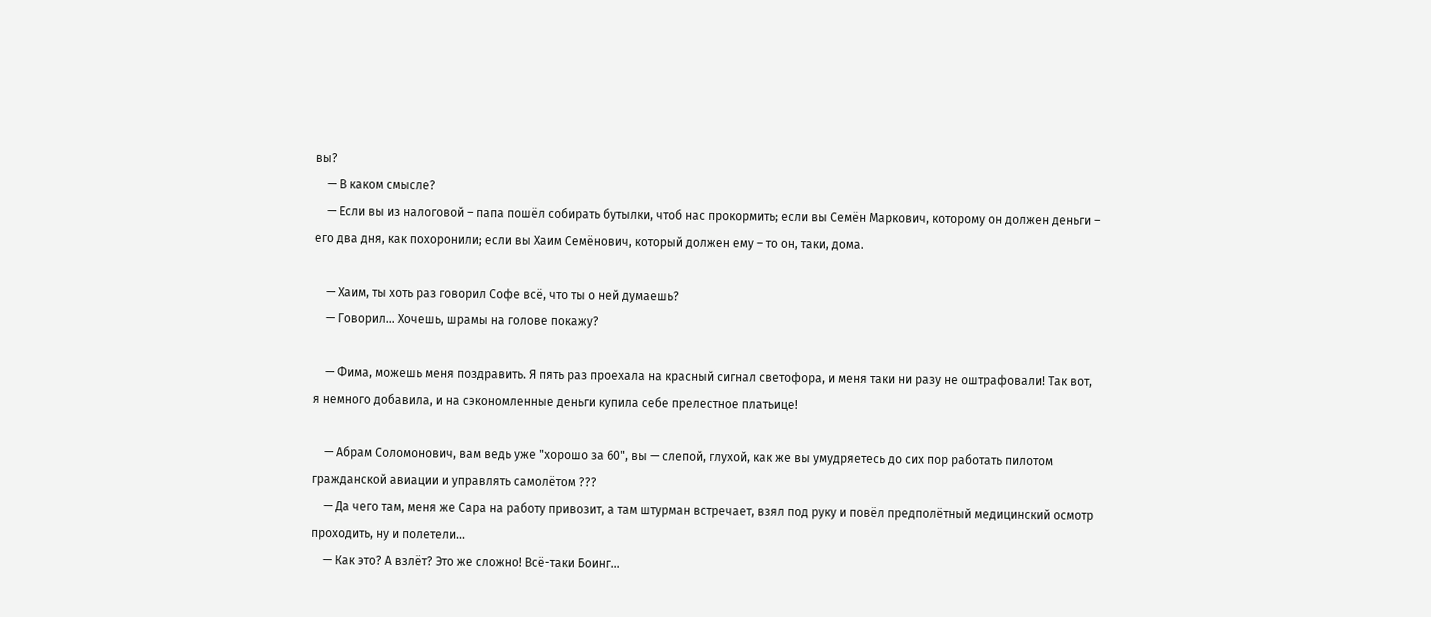вы?
    — В каком смысле?
    — Если вы из налоговой – папа пошёл собирать бутылки, чтоб нас прокормить; если вы Семён Маркович, которому он должен деньги – его два дня, как похоронили; если вы Хаим Семёнович, который должен ему – то он, таки, дома.

    — Хаим, ты хоть раз говорил Софе всё, что ты о ней думаешь?
    — Говорил… Хочешь, шрамы на голове покажу?

    — Фима, можешь меня поздравить. Я пять раз проехала на красный сигнал светофора, и меня таки ни разу не оштрафовали! Так вот, я немного добавила, и на сэкономленные деньги купила себе прелестное платьице!

    — Абрам Соломонович, вам ведь уже "хорошо за 60", вы — слепой, глухой, как же вы умудряетесь до сих пор работать пилотом гражданской авиации и управлять самолётом ???
    — Да чего там, меня же Сара на работу привозит, а там штурман встречает, взял под руку и повёл предполётный медицинский осмотр проходить, ну и полетели...
    — Как это? А взлёт? Это же сложно! Всё-таки Боинг...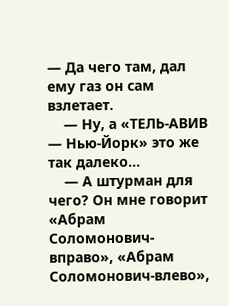— Да чего там, дал ему газ он сам взлетает.
    — Ну, а «ТЕЛЬ-АВИВ — Нью-Йорк» это же так далеко...
    — А штурман для чего? Он мне говорит «Абрам Соломонович-вправо», «Абрам Соломонович-влево»,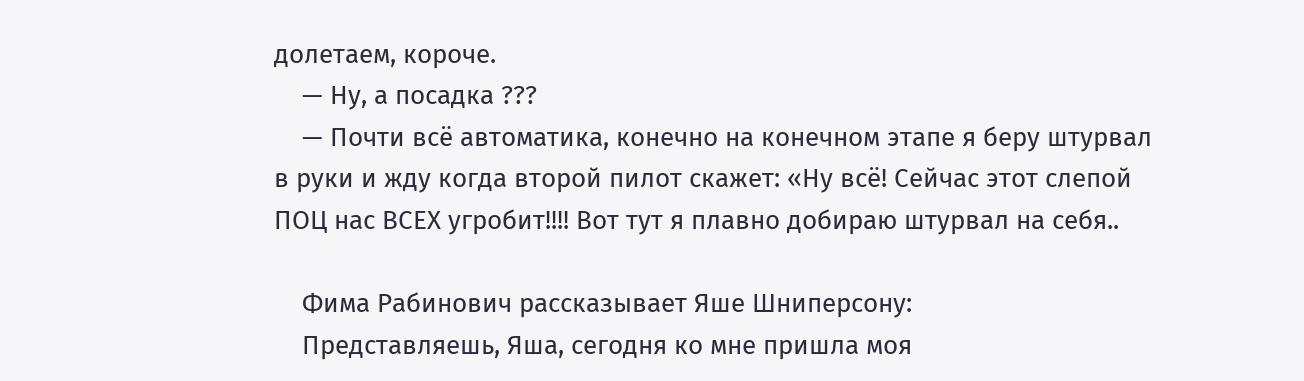долетаем, короче.
    — Ну, а посадка ???
    — Почти всё автоматика, конечно на конечном этапе я беру штурвал в руки и жду когда второй пилот скажет: «Ну всё! Сейчас этот слепой ПОЦ нас ВСЕХ угробит!!!! Вот тут я плавно добираю штурвал на себя..

    Фима Рабинович рассказывает Яше Шниперсону:
    Представляешь, Яша, сегодня ко мне пришла моя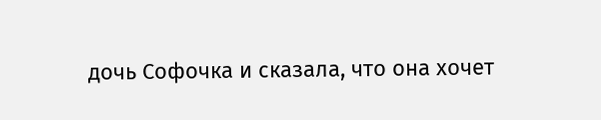дочь Софочка и сказала, что она хочет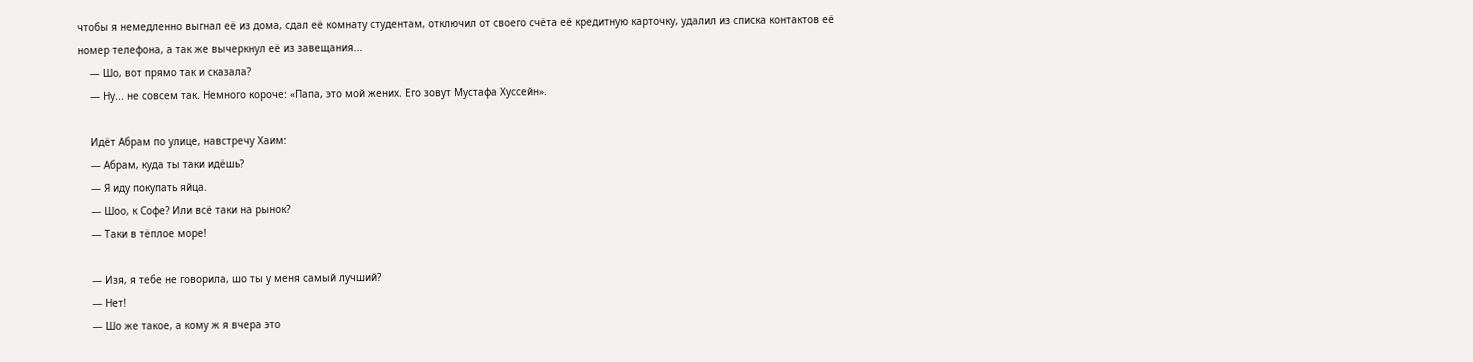чтобы я немедленно выгнал её из дома, сдал её комнату студентам, отключил от своего счёта её кредитную карточку, удалил из списка контактов её номер телефона, а так же вычеркнул её из завещания...
    — Шо, вот прямо так и сказала?
    — Ну... не совсем так. Немного короче: «Папа, это мой жених. Его зовут Мустафа Хуссейн».

    Идёт Абрам по улице, навстречу Хаим:
    — Абрам, куда ты таки идёшь?
    — Я иду покупать яйца.
    — Шоо, к Софе? Или всё таки на рынок?
    — Таки в тёплое море!

    — Изя, я тебе не говорила, шо ты у меня самый лучший?
    — Нет!
    — Шо же такое, а кому ж я вчера это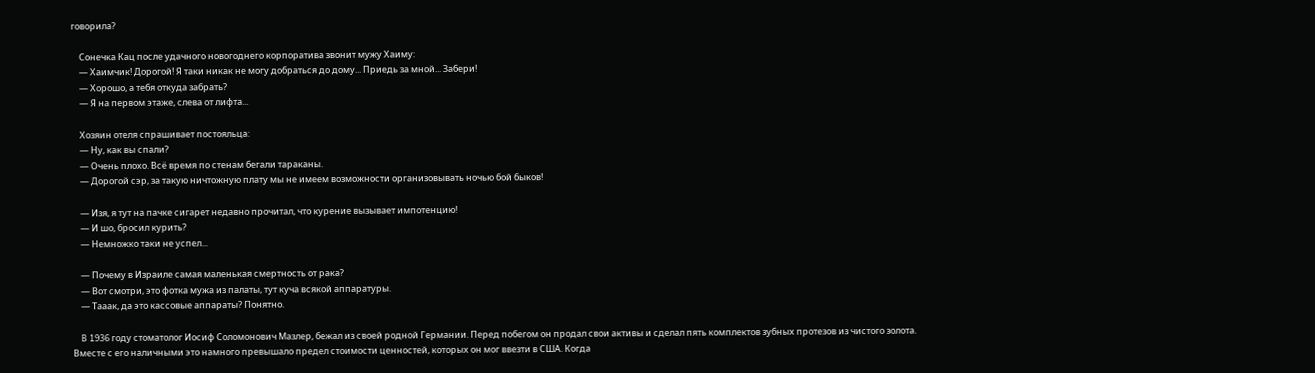говорила?

    Сонечка Кац после удачного новогоднего корпоратива звонит мужу Хаиму:
    — Хаимчик! Дорогой! Я таки никак не могу добраться до дому... Приедь за мной... Забери!
    — Хорошо, а тебя откуда забрать?
    — Я на первом этаже, слева от лифта...

    Хозяин отеля спрашивает постояльца:
    — Ну, как вы спали?
    — Очень плохо. Всё время по стенам бегали тараканы.
    — Дорогой сэр, за такую ничтожную плату мы не имеем возможности организовывать ночью бой быков!

    — Изя, я тут на пачке сигарет недавно прочитал, что курение вызывает импотенцию!
    — И шо, бросил курить?
    — Немножко таки не успел...

    — Почему в Израиле самая маленькая смертность от рака?
    — Вот смотри, это фотка мужа из палаты, тут куча всякой аппаратуры.
    — Тааак, да это кассовые аппараты? Понятно.

    B 1936 году стоматолог Иосиф Соломонович Мазлер, бежал из своей родной Германии. Перед побегом он продал свои активы и сделал пять комплектов зубных протезов из чистого золота. Вместе с его наличными это намного превышало предел стоимости ценностей, которых он мог ввезти в США. Когда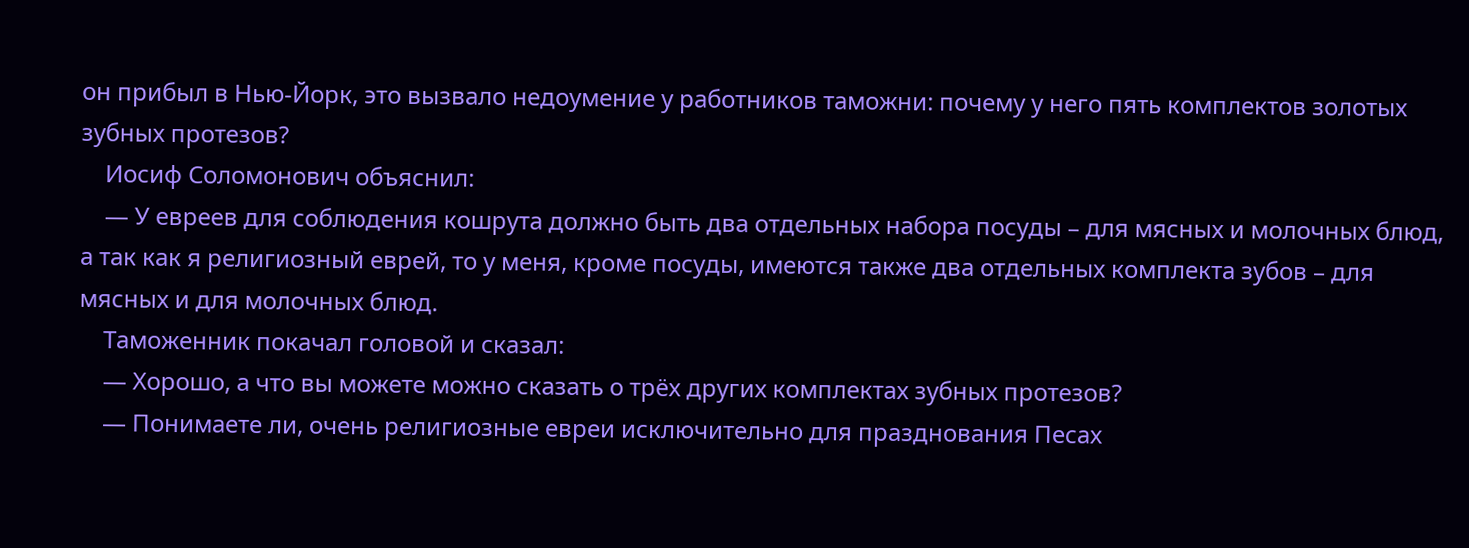он прибыл в Нью-Йорк, это вызвало недоумение у работников таможни: почему у него пять комплектов золотых зубных протезов?
    Иосиф Соломонович объяснил:
    — У евреев для соблюдения кошрута должно быть два отдельных набора посуды – для мясных и молочных блюд, а так как я религиозный еврей, то у меня, кроме посуды, имеются также два отдельных комплекта зубов – для мясных и для молочных блюд.
    Таможенник покачал головой и сказал:
    — Хорошо, а что вы можете можно сказать о трёх других комплектах зубных протезов?
    — Понимаете ли, очень религиозные евреи исключительно для празднования Песах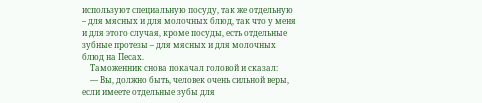используют специальную посуду, так же отдельную – для мясных и для молочных блюд, так что у меня и для этого случая, кроме посуды, есть отдельные зубные протезы – для мясных и для молочных блюд на Песах.
    Таможенник снова покачал головой и сказал:
    — Вы, должно быть, человек очень сильной веры, если имеете отдельные зубы для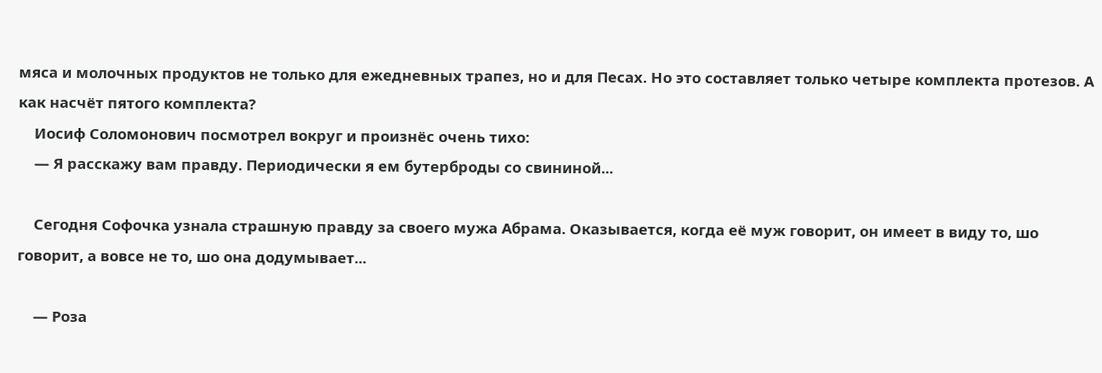мяса и молочных продуктов не только для ежедневных трапез, но и для Песах. Но это составляет только четыре комплекта протезов. А как насчёт пятого комплекта?
    Иосиф Соломонович посмотрел вокруг и произнёс очень тихо:
    — Я расскажу вам правду. Периодически я ем бутерброды со свининой...

    Сегодня Софочка узнала страшную правду за своего мужа Абрама. Оказывается, когда её муж говорит, он имеет в виду то, шо говорит, а вовсе не то, шо она додумывает...

    — Роза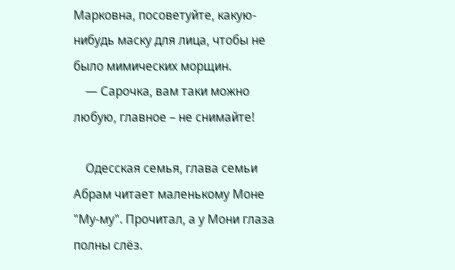Марковна, посоветуйте, какую-нибудь маску для лица, чтобы не было мимических морщин.
    — Сарочка, вам таки можно любую, главное – не снимайте!

    Одесская семья, глава семьи Абрам читает маленькому Моне "Му-му". Прочитал, а у Мони глаза полны слёз.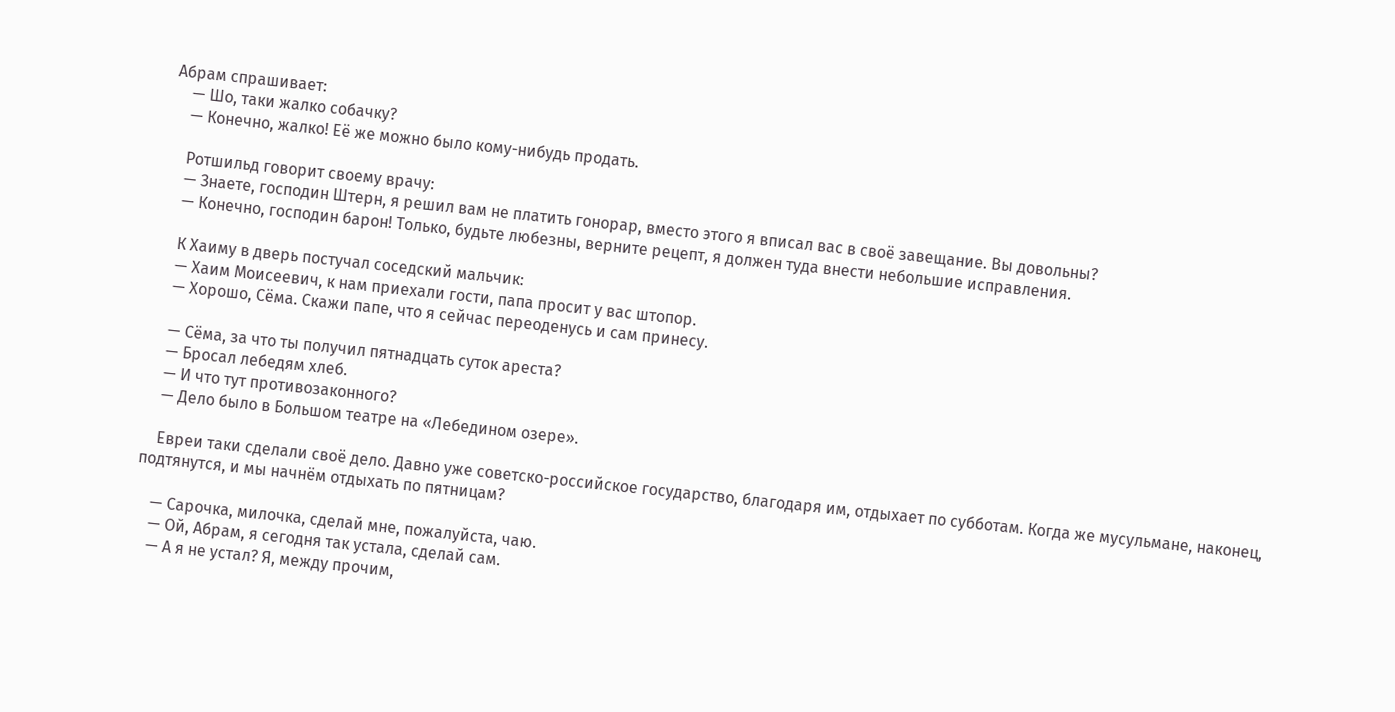Абрам спрашивает:
    — Шо, таки жалко собачку?
    — Конечно, жалко! Её же можно было кому-нибудь продать.

    Ротшильд говорит своему врачу:
    — Знаете, господин Штерн, я решил вам не платить гонорар, вместо этого я вписал вас в своё завещание. Вы довольны?
    — Конечно, господин барон! Только, будьте любезны, верните рецепт, я должен туда внести небольшие исправления.

    К Хаиму в дверь постучал соседский мальчик:
    — Хаим Моисеевич, к нам приехали гости, папа просит у вас штопор.
    — Хорошо, Сёма. Скажи папе, что я сейчас переоденусь и сам принесу.

    — Сёма, за что ты получил пятнадцать суток ареста?
    — Бросал лебедям хлеб.
    — И что тут противозаконного?
    — Дело было в Большом театре на «Лебедином озере».

    Евреи таки сделали своё дело. Давно уже советско-российское государство, благодаря им, отдыхает по субботам. Когда же мусульмане, наконец, подтянутся, и мы начнём отдыхать по пятницам?

    — Сарочка, милочка, сделай мне, пожалуйста, чаю.
    — Ой, Абрам, я сегодня так устала, сделай сам.
    — А я не устал? Я, между прочим,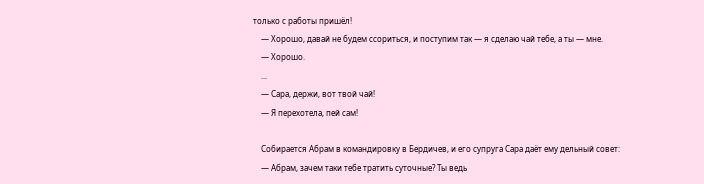только с работы пришёл!
    — Хорошо, давай не будем ссориться, и поступим так — я сделаю чай тебе, а ты — мне.
    — Хорошо.
    ...
    — Сара, держи, вот твой чай!
    — Я перехотела, пей сам!

    Собирается Абрам в командировку в Бердичев, и его супруга Сара даёт ему дельный совет:
    — Абрам, зачем таки тебе тратить суточные? Ты ведь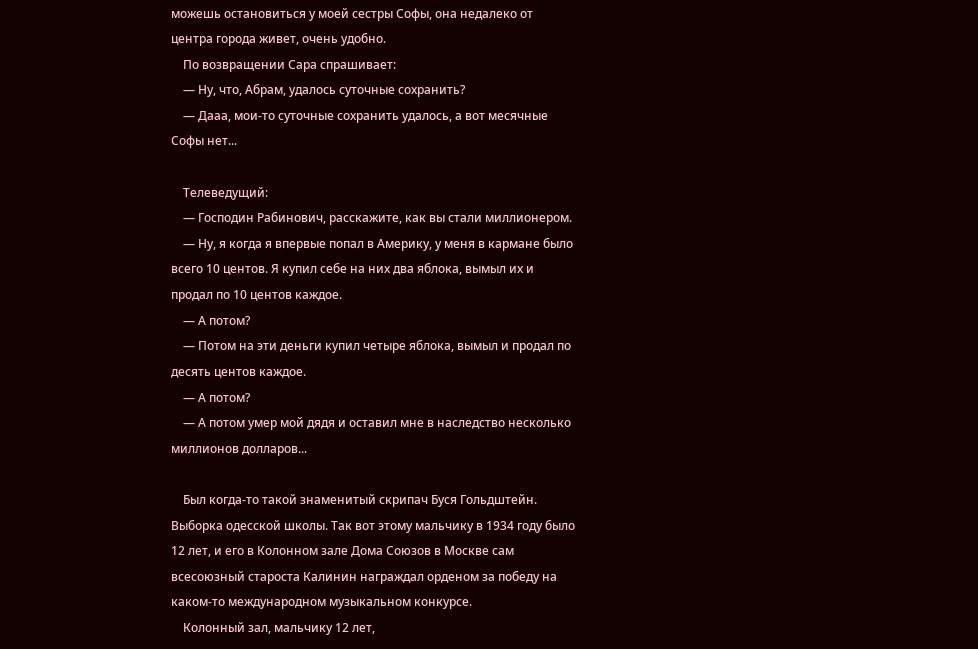можешь остановиться у моей сестры Софы, она недалеко от центра города живет, очень удобно.
    По возвращении Сара спрашивает:
    — Ну, что, Абрам, удалось суточные сохранить?
    — Дааа, мои-то суточные сохранить удалось, а вот месячные Софы нет...

    Телеведущий:
    — Господин Рабинович, расскажите, как вы стали миллионером.
    — Ну, я когда я впервые попал в Америку, у меня в кармане было всего 10 центов. Я купил себе на них два яблока, вымыл их и продал по 10 центов каждое.
    — А потом?
    — Потом на эти деньги купил четыре яблока, вымыл и продал по десять центов каждое.
    — А потом?
    — А потом умер мой дядя и оставил мне в наследство несколько миллионов долларов...

    Был когда-то такой знаменитый скрипач Буся Гольдштейн. Выборка одесской школы. Так вот этому мальчику в 1934 году было 12 лет, и его в Колонном зале Дома Союзов в Москве сам всесоюзный староста Калинин награждал орденом за победу на каком-то международном музыкальном конкурсе.
    Колонный зал, мальчику 12 лет,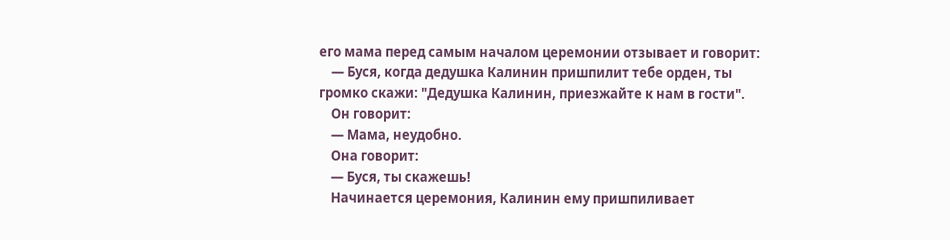его мама перед самым началом церемонии отзывает и говорит:
    — Буся, когда дедушка Калинин пришпилит тебе орден, ты громко скажи: "Дедушка Калинин, приезжайте к нам в гости".
    Он говорит:
    — Мама, неудобно.
    Она говорит:
    — Буся, ты скажешь!
    Начинается церемония, Калинин ему пришпиливает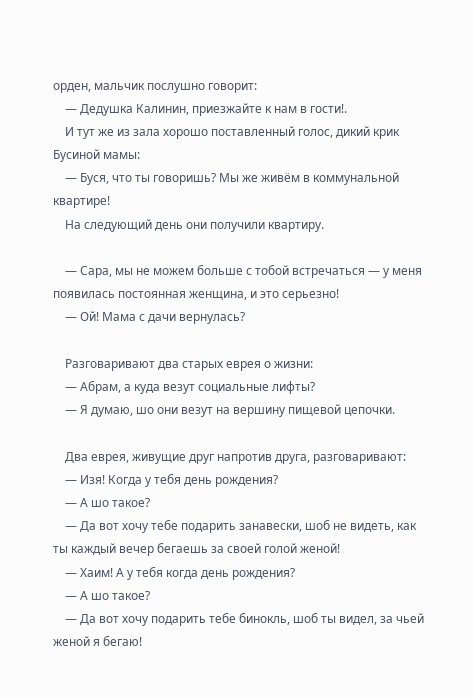орден, мальчик послушно говорит:
    — Дедушка Калинин, приезжайте к нам в гости!.
    И тут же из зала хорошо поставленный голос, дикий крик Бусиной мамы:
    — Буся, что ты говоришь? Мы же живём в коммунальной квартире!
    На следующий день они получили квартиру.

    — Сара, мы не можем больше с тобой встречаться — у меня появилась постоянная женщина, и это серьезно!
    — Ой! Мама с дачи вернулась?

    Разговаривают два старых еврея о жизни:
    — Абрам, а куда везут социальные лифты?
    — Я думаю, шо они везут на вершину пищевой цепочки.

    Два еврея, живущие друг напротив друга, разговаривают:
    — Изя! Когда у тебя день рождения?
    — А шо такое?
    — Да вот хочу тебе подарить занавески, шоб не видеть, как ты каждый вечер бегаешь за своей голой женой!
    — Хаим! А у тебя когда день рождения?
    — А шо такое?
    — Да вот хочу подарить тебе бинокль, шоб ты видел, за чьей женой я бегаю!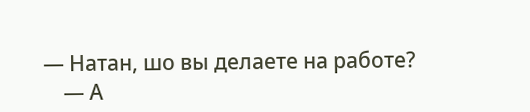— Натан, шо вы делаете на работе?
    — А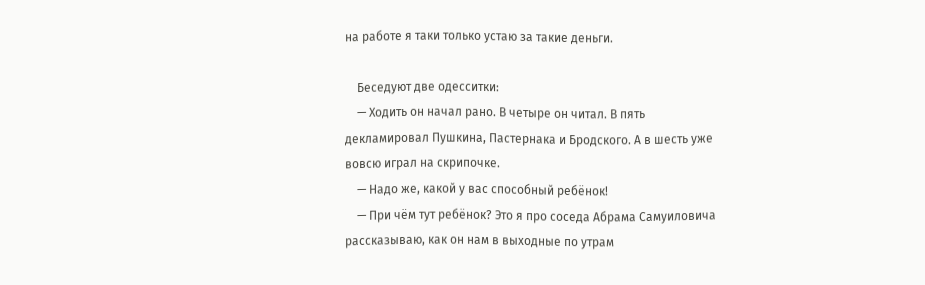на работе я таки только устаю за такие деньги.

    Беседуют две одесситки:
    — Ходить он начал рано. В четыре он читал. В пять декламировал Пушкина, Пастернака и Бродского. А в шесть уже вовсю играл на скрипочке.
    — Надо же, какой у вас способный ребёнок!
    — При чём тут ребёнок? Это я про соседа Абрама Самуиловича рассказываю, как он нам в выходные по утрам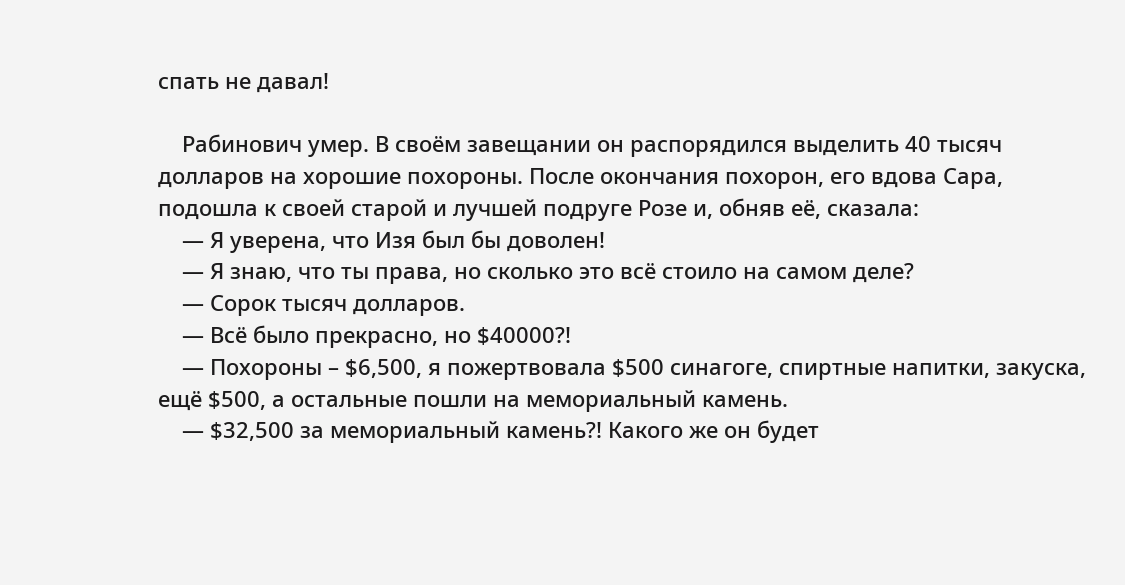спать не давал!

    Рабинович умер. В своём завещании он распорядился выделить 40 тысяч долларов на хорошие похороны. После окончания похорон, его вдова Сара, подошла к своей старой и лучшей подруге Розе и, обняв её, сказала:
    — Я уверена, что Изя был бы доволен!
    — Я знаю, что ты права, но сколько это всё стоило на самом деле?
    — Сорок тысяч долларов.
    — Всё было прекрасно, но $40000?!
    — Похороны – $6,500, я пожертвовала $500 синагоге, спиртные напитки, закуска, ещё $500, а остальные пошли на мемориальный камень.
    — $32,500 за мемориальный камень?! Какого же он будет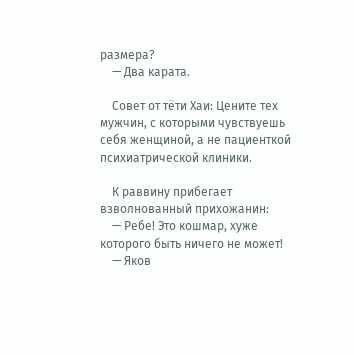размера?
    — Два карата.

    Совет от тёти Хаи: Цените тех мужчин, с которыми чувствуешь себя женщиной, а не пациенткой психиатрической клиники.

    К раввину прибегает взволнованный прихожанин:
    — Ребе! Это кошмар, хуже которого быть ничего не может!
    — Яков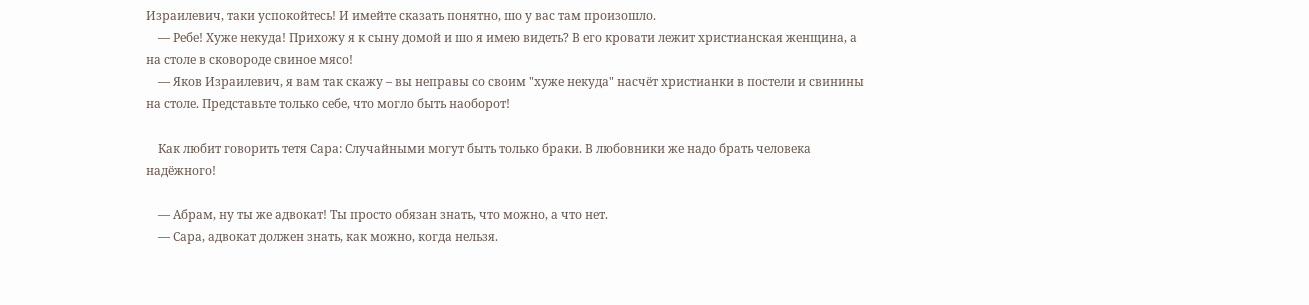Израилевич, таки успокойтесь! И имейте сказать понятно, шо у вас там произошло.
    — Ребе! Хуже некуда! Прихожу я к сыну домой и шо я имею видеть? В его кровати лежит христианская женщина, а на столе в сковороде свиное мясо!
    — Яков Израилевич, я вам так скажу – вы неправы со своим "хуже некуда" насчёт христианки в постели и свинины на столе. Представьте только себе, что могло быть наоборот!

    Как любит говорить тетя Сара: Случайными могут быть только браки. В любовники же надо брать человека надёжного!

    — Абрам, ну ты же адвокат! Ты просто обязан знать, что можно, а что нет.
    — Сара, адвокат должен знать, как можно, когда нельзя.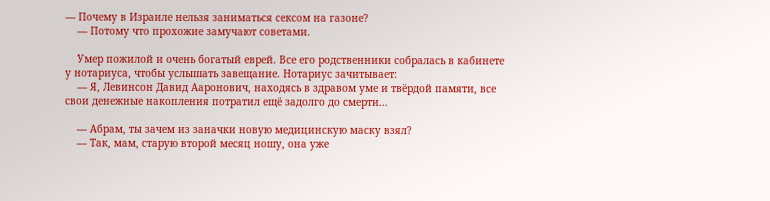— Почему в Израиле нельзя заниматься ceксом на газоне?
    — Потому что прохожие замучают советами.

    Умер пожилой и очень богатый еврей. Все его родственники собралась в кабинете у нотариуса, чтобы услышать завещание. Нотариус зачитывает:
    — Я, Левинсон Давид Ааронович, находясь в здравом уме и твёрдой памяти, все свои денежные накопления потратил ещё задолго до смерти...

    — Абрам, ты зачем из заначки новую медицинскую маску взял?
    — Так, мам, старую второй месяц ношу, она уже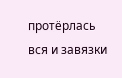протёрлась вся и завязки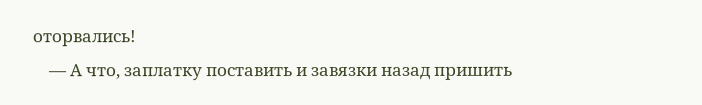оторвались!
    — А что, заплатку поставить и завязки назад пришить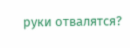руки отвалятся?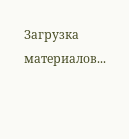Загрузка материалов...